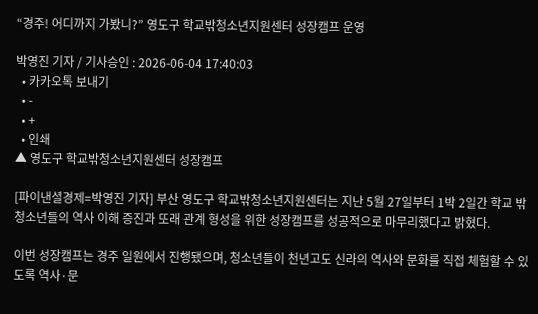“경주! 어디까지 가봤니?” 영도구 학교밖청소년지원센터 성장캠프 운영

박영진 기자 / 기사승인 : 2026-06-04 17:40:03
  • 카카오톡 보내기
  • -
  • +
  • 인쇄
▲ 영도구 학교밖청소년지원센터 성장캠프

[파이낸셜경제=박영진 기자] 부산 영도구 학교밖청소년지원센터는 지난 5월 27일부터 1박 2일간 학교 밖 청소년들의 역사 이해 증진과 또래 관계 형성을 위한 성장캠프를 성공적으로 마무리했다고 밝혔다.

이번 성장캠프는 경주 일원에서 진행됐으며, 청소년들이 천년고도 신라의 역사와 문화를 직접 체험할 수 있도록 역사·문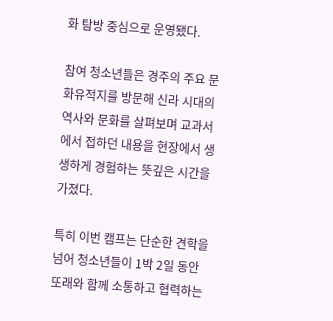화 탐방 중심으로 운영됐다.

참여 청소년들은 경주의 주요 문화유적지를 방문해 신라 시대의 역사와 문화를 살펴보며 교과서에서 접하던 내용을 현장에서 생생하게 경험하는 뜻깊은 시간을 가졌다.

특히 이번 캠프는 단순한 견학을 넘어 청소년들이 1박 2일 동안 또래와 함께 소통하고 협력하는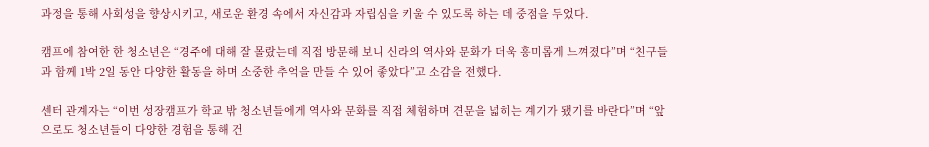과정을 통해 사회성을 향상시키고, 새로운 환경 속에서 자신감과 자립심을 키울 수 있도록 하는 데 중점을 두었다.

캠프에 참여한 한 청소년은 “경주에 대해 잘 몰랐는데 직접 방문해 보니 신라의 역사와 문화가 더욱 흥미롭게 느껴졌다”며 “친구들과 함께 1박 2일 동안 다양한 활동을 하며 소중한 추억을 만들 수 있어 좋았다”고 소감을 전했다.

센터 관계자는 “이번 성장캠프가 학교 밖 청소년들에게 역사와 문화를 직접 체험하며 견문을 넓히는 계기가 됐기를 바란다”며 “앞으로도 청소년들이 다양한 경험을 통해 건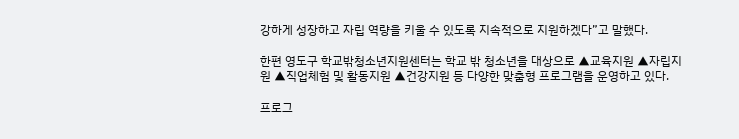강하게 성장하고 자립 역량을 키울 수 있도록 지속적으로 지원하겠다”고 말했다.

한편 영도구 학교밖청소년지원센터는 학교 밖 청소년을 대상으로 ▲교육지원 ▲자립지원 ▲직업체험 및 활동지원 ▲건강지원 등 다양한 맞춤형 프로그램을 운영하고 있다.

프로그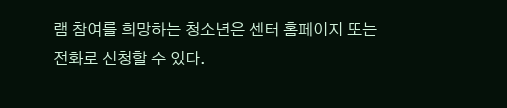램 참여를 희망하는 청소년은 센터 홈페이지 또는 전화로 신청할 수 있다.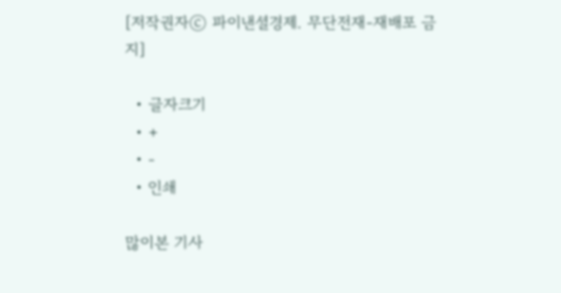[저작권자ⓒ 파이낸셜경제. 무단전재-재배포 금지]

  • 글자크기
  • +
  • -
  • 인쇄

많이본 기사